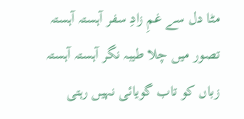مٹا دل سے غمِ زادِ سفر آہستہ آہستہ تصور میں چلا طیبہ نگر آہستہ آہستہ
زباں کو تاب گویائی نہیں رہتی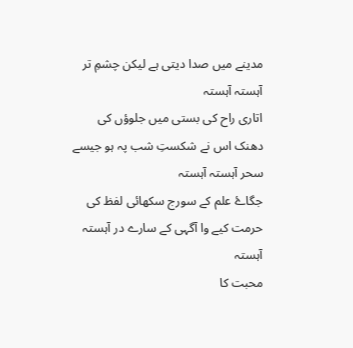مدینے میں صدا دیتی ہے لیکن چشمِ تر آہستہ آہستہ
اتاری راح کی بستی میں جلوؤں کی دھنک اس نے شکستِ شب پہ ہو جیسے سحر آہستہ آہستہ
جگاۓ علم کے سورج سکھائی لفظ کی حرمت کیے وا آگہی کے سارے در آہستہ آہستہ
محبت کا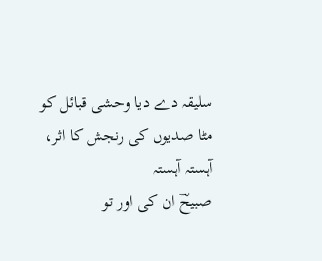سلیقہ دے دیا وحشی قبائل کو مٹا صدیوں کی رنجش کا اثر، آہستہ آہستہ
صبیحؔ ان کی اور تو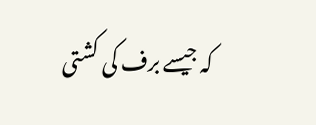کہ جیسے برف کی کشتی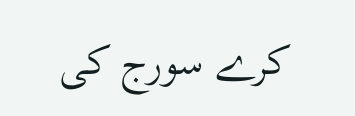کرے سورج کی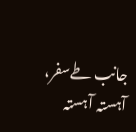جانب طےسفر، آہستہ آہستہ